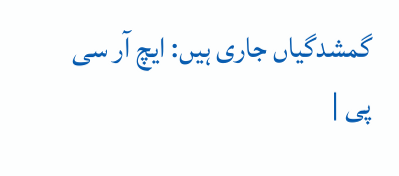گمشدگیاں جاری ہیں: ایچ آر سی پی |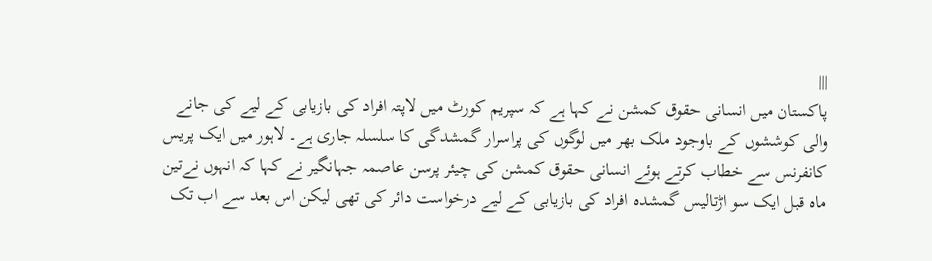|||
پاکستان میں انسانی حقوق کمشن نے کہا ہے کہ سپریم کورٹ میں لاپتہ افراد کی بازیابی کے لیے کی جانے والی کوششوں کے باوجود ملک بھر میں لوگوں کی پراسرار گمشدگی کا سلسلہ جاری ہے۔ لاہور میں ایک پریس کانفرنس سے خطاب کرتے ہوئے انسانی حقوق کمشن کی چیئر پرسن عاصمہ جہانگیر نے کہا کہ انہوں نےتین ماہ قبل ایک سو اڑتالیس گمشدہ افراد کی بازیابی کے لیے درخواست دائر کی تھی لیکن اس بعد سے اب تک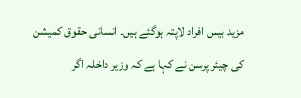مزید بیس افراد لاپتہ ہوگئے ہیں۔ انسانی حقوق کمیشن کی چیئر پرسن نے کہا ہے کہ وزیر داخلہ اگر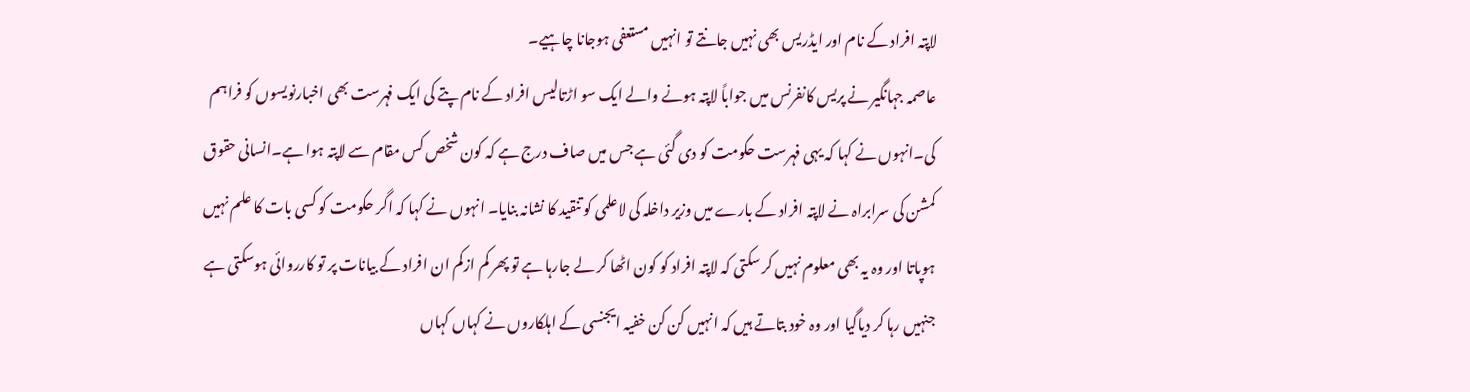لاپتہ افراد کے نام اور ایڈریس بھی نہیں جانتے تو انہیں مستعفی ہوجانا چاہیے۔
عاصمہ جہانگیر نے پریس کانفرنس میں جواباً لاپتہ ہونے والے ایک سو اڑتالیس افراد کے نام پتے کی ایک فہرست بھی اخبارنویسوں کو فراہم کی۔انہوں نے کہا کہ یہی فہرست حکومت کو دی گئی ہے جس میں صاف درج ہے کہ کون شخص کس مقام سے لاپتہ ہوا ہے۔انسانی حقوق کمشن کی سرابراہ نے لاپتہ افراد کے بارے میں وزیر داخلہ کی لاعلمی کو تنقید کا نشانہ بنایا۔ انہوں نے کہا کہ اگر حکومت کو کسی بات کا علم نہیں ہوپاتا اور وہ یہ بھی معلوم نہیں کر سکتی کہ لاپتہ افراد کو کون اٹھا کر لے جارہا ہے تو پھر کم ازکم ان افراد کے بیانات پر تو کارروائی ہوسکتی ہے جنہیں رہا کر دیاگیا اور وہ خود بتاتے ہیں کہ انہیں کن کن خفیہ ایجنسی کے اہلکاروں نے کہاں کہاں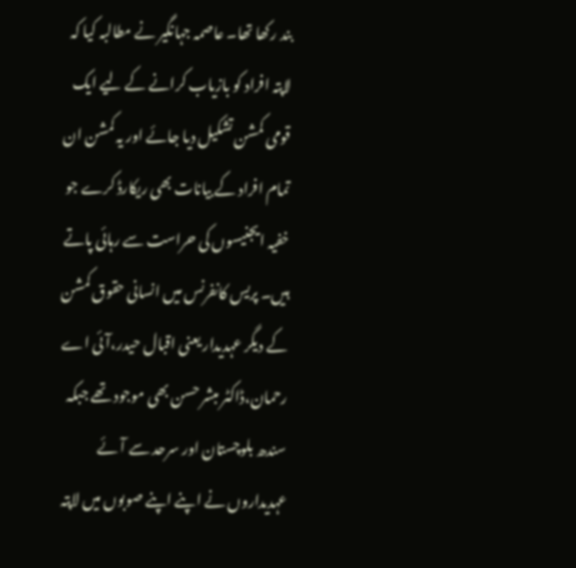بند رکھا تھا۔ عاصمہ جہانگیر نے مطالبہ کیا کہ لاپتہ افراد کو بازیاب کرانے کے لیے ایک قومی کمشن تشکیل دیا جائے اور یہ کمشن ان تمام افراد کے بیانات بھی ریکارڈ کرے جو خفیہ ایجنیسوں کی حراست سے رہائی پاتے ہیں۔ پریس کانفرنس میں انسانی حقوق کمشن کے دیگر عہدیدار یعنی اقبال حیدر،آئی اے رحمان،ڈاکٹر مبشر حسن بھی موجود تھے جبکہ سندھ بلوچستان اور سرحد سے آئے عہدیداروں نے اپنے اپنے صوبوں میں لاپتہ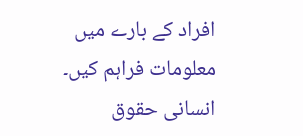افراد کے بارے میں معلومات فراہم کیں۔
انسانی حقوق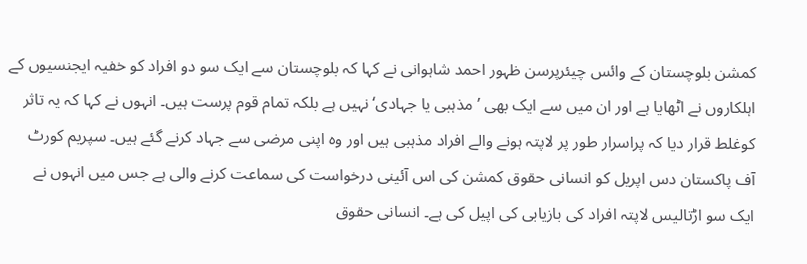کمشن بلوچستان کے وائس چیئرپرسن ظہور احمد شاہوانی نے کہا کہ بلوچستان سے ایک سو دو افراد کو خفیہ ایجنسیوں کے اہلکاروں نے اٹھایا ہے اور ان میں سے ایک بھی ’مذہبی یا جہادی‘ نہیں ہے بلکہ تمام قوم پرست ہیں۔ انہوں نے کہا کہ یہ تاثر کوغلط قرار دیا کہ پراسرار طور پر لاپتہ ہونے والے افراد مذہبی ہیں اور وہ اپنی مرضی سے جہاد کرنے گئے ہیں۔ سپریم کورٹ آف پاکستان دس اپریل کو انسانی حقوق کمشن کی اس آئینی درخواست کی سماعت کرنے والی ہے جس میں انہوں نے ایک سو اڑتالیس لاپتہ افراد کی بازیابی کی اپیل کی ہے۔ انسانی حقوق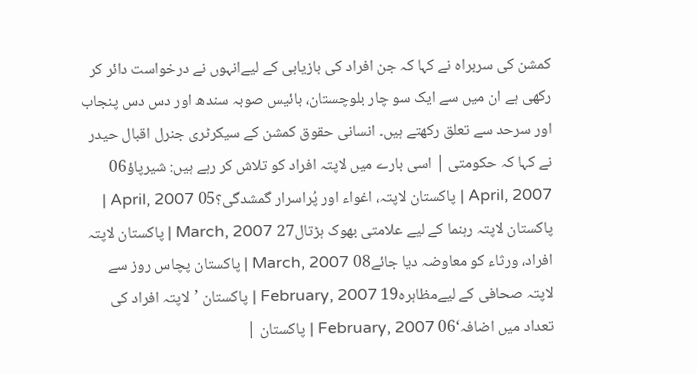کمشن کی سربراہ نے کہا کہ جن افراد کی بازیابی کے لیےانہوں نے درخواست دائر کر رکھی ہے ان میں سے ایک سو چار بلوچستان، بائیس صوبہ سندھ اور دس دس پنجاب اور سرحد سے تعلق رکھتے ہیں۔ انسانی حقوق کمشن کے سیکرٹری جنرل اقبال حیدر نے کہا کہ حکومتی | اسی بارے میں لاپتہ افراد کو تلاش کر رہے ہیں: شیرپاؤ06 April, 2007 | پاکستان لاپتہ، اغواء اور پُراسرار گمشدگی؟05 April, 2007 | پاکستان لاپتہ رہنما کے لیے علامتی بھوک ہڑتال27 March, 2007 | پاکستان لاپتہ افراد، ورثاء کو معاوضہ دیا جائے08 March, 2007 | پاکستان پچاس روز سے لاپتہ صحافی کے لیےمظاہرہ19 February, 2007 | پاکستان ’لاپتہ افراد کی تعداد میں اضافہ‘06 February, 2007 | پاکستان |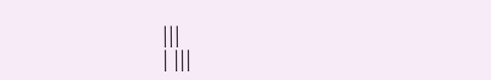|||
| |||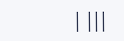| |||